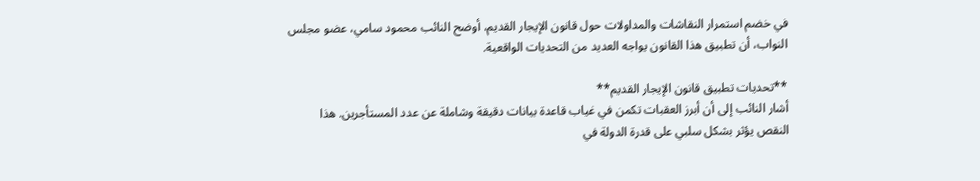في خضم استمرار النقاشات والمداولات حول قانون الإيجار القديم، أوضح النائب محمود سامي، عضو مجلس النواب، أن تطبيق هذا القانون يواجه العديد من التحديات الواقعية.

**تحديات تطبيق قانون الإيجار القديم**
أشار النائب إلى أن أبرز العقبات تكمن في غياب قاعدة بيانات دقيقة وشاملة عن عدد المستأجرين. هذا النقص يؤثر بشكل سلبي على قدرة الدولة في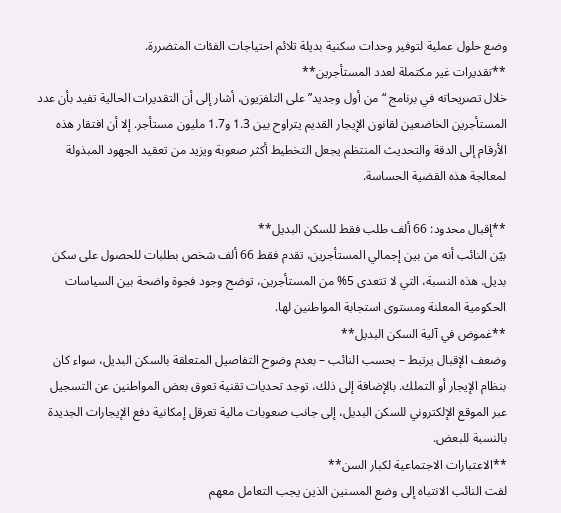وضع حلول عملية لتوفير وحدات سكنية بديلة تلائم احتياجات الفئات المتضررة.
**تقديرات غير مكتملة لعدد المستأجرين**
خلال تصريحاته في برنامج “من أول وجديد” على التلفزيون، أشار إلى أن التقديرات الحالية تفيد بأن عدد المستأجرين الخاضعين لقانون الإيجار القديم يتراوح بين 1.3 و1.7 مليون مستأجر. إلا أن افتقار هذه الأرقام إلى الدقة والتحديث المنتظم يجعل التخطيط أكثر صعوبة ويزيد من تعقيد الجهود المبذولة لمعالجة هذه القضية الحساسة.

**إقبال محدود: 66 ألف طلب فقط للسكن البديل**
بيّن النائب أنه من بين إجمالي المستأجرين، تقدم فقط 66 ألف شخص بطلبات للحصول على سكن بديل. هذه النسبة، التي لا تتعدى 5% من المستأجرين، توضح وجود فجوة واضحة بين السياسات الحكومية المعلنة ومستوى استجابة المواطنين لها.
**غموض في آلية السكن البديل**
وضعف الإقبال يرتبط – بحسب النائب – بعدم وضوح التفاصيل المتعلقة بالسكن البديل، سواء كان بنظام الإيجار أو التملك. بالإضافة إلى ذلك، توجد تحديات تقنية تعوق بعض المواطنين عن التسجيل عبر الموقع الإلكتروني للسكن البديل، إلى جانب صعوبات مالية تعرقل إمكانية دفع الإيجارات الجديدة بالنسبة للبعض.
**الاعتبارات الاجتماعية لكبار السن**
لفت النائب الانتباه إلى وضع المسنين الذين يجب التعامل معهم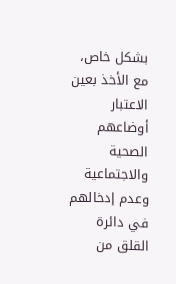بشكل خاص، مع الأخذ بعين الاعتبار أوضاعهم الصحية والاجتماعية وعدم إدخالهم في دائرة القلق من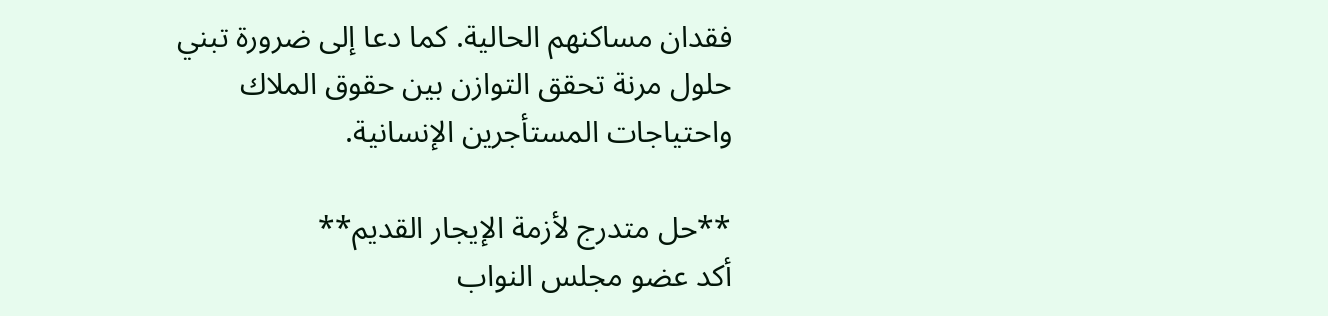فقدان مساكنهم الحالية. كما دعا إلى ضرورة تبني حلول مرنة تحقق التوازن بين حقوق الملاك واحتياجات المستأجرين الإنسانية.

**حل متدرج لأزمة الإيجار القديم**
أكد عضو مجلس النواب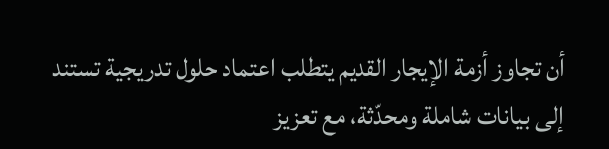أن تجاوز أزمة الإيجار القديم يتطلب اعتماد حلول تدريجية تستند إلى بيانات شاملة ومحدّثة، مع تعزيز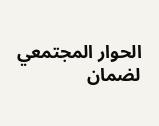الحوار المجتمعي لضمان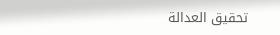تحقيق العدالة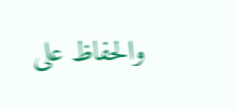والحفاظ على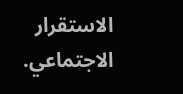الاستقرار الاجتماعي.